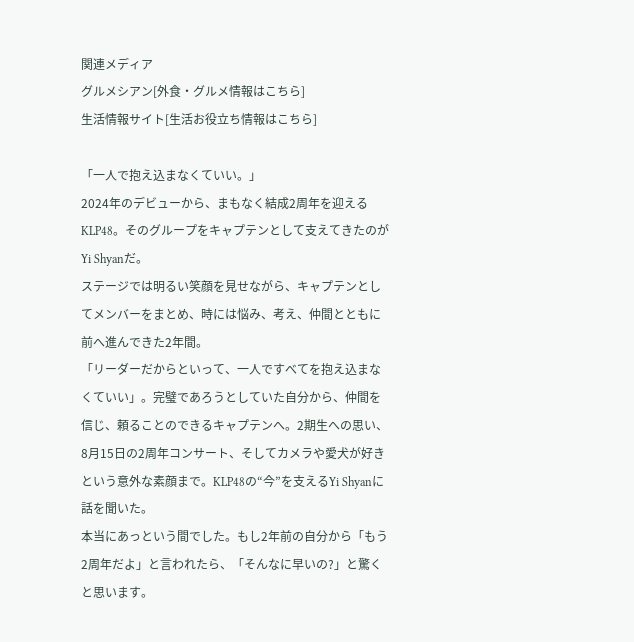関連メディア
グルメシアン[外食・グルメ情報はこちら]
生活情報サイト[生活お役立ち情報はこちら]

「一人で抱え込まなくていい。」
2024年のデビューから、まもなく結成2周年を迎えるKLP48。そのグループをキャプテンとして支えてきたのがYi Shyanだ。
ステージでは明るい笑顔を見せながら、キャプテンとしてメンバーをまとめ、時には悩み、考え、仲間とともに前へ進んできた2年間。
「リーダーだからといって、一人ですべてを抱え込まなくていい」。完璧であろうとしていた自分から、仲間を信じ、頼ることのできるキャプテンへ。2期生への思い、8月15日の2周年コンサート、そしてカメラや愛犬が好きという意外な素顔まで。KLP48の“今”を支えるYi Shyanに話を聞いた。
本当にあっという間でした。もし2年前の自分から「もう2周年だよ」と言われたら、「そんなに早いの?」と驚くと思います。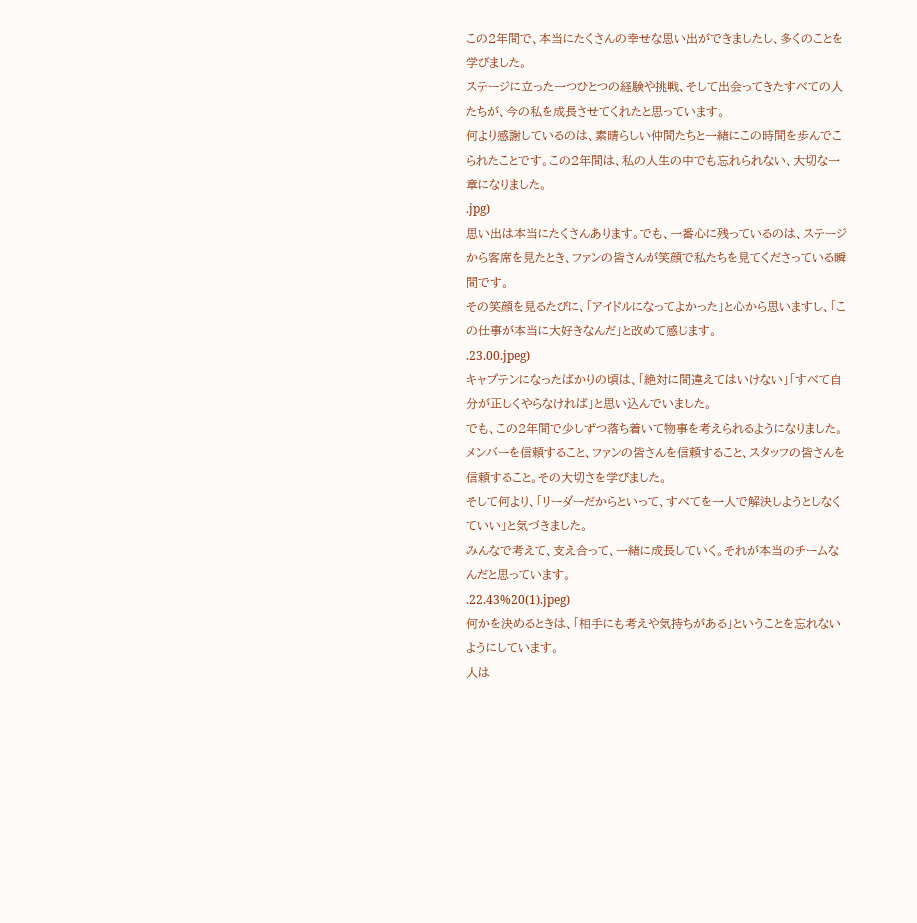この2年間で、本当にたくさんの幸せな思い出ができましたし、多くのことを学びました。
ステージに立った一つひとつの経験や挑戦、そして出会ってきたすべての人たちが、今の私を成長させてくれたと思っています。
何より感謝しているのは、素晴らしい仲間たちと一緒にこの時間を歩んでこられたことです。この2年間は、私の人生の中でも忘れられない、大切な一章になりました。
.jpg)
思い出は本当にたくさんあります。でも、一番心に残っているのは、ステージから客席を見たとき、ファンの皆さんが笑顔で私たちを見てくださっている瞬間です。
その笑顔を見るたびに、「アイドルになってよかった」と心から思いますし、「この仕事が本当に大好きなんだ」と改めて感じます。
.23.00.jpeg)
キャプテンになったばかりの頃は、「絶対に間違えてはいけない」「すべて自分が正しくやらなければ」と思い込んでいました。
でも、この2年間で少しずつ落ち着いて物事を考えられるようになりました。
メンバーを信頼すること、ファンの皆さんを信頼すること、スタッフの皆さんを信頼すること。その大切さを学びました。
そして何より、「リーダーだからといって、すべてを一人で解決しようとしなくていい」と気づきました。
みんなで考えて、支え合って、一緒に成長していく。それが本当のチームなんだと思っています。
.22.43%20(1).jpeg)
何かを決めるときは、「相手にも考えや気持ちがある」ということを忘れないようにしています。
人は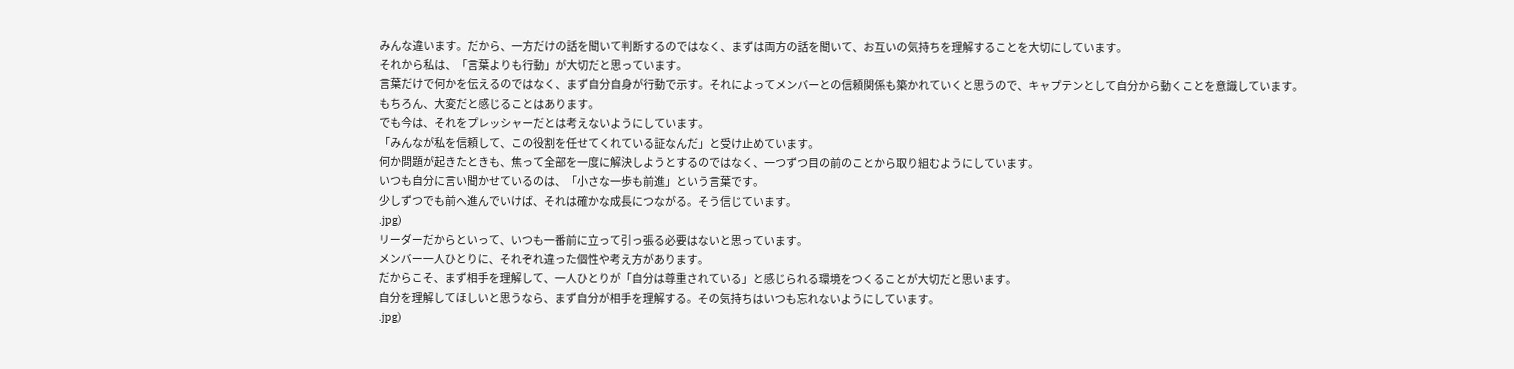みんな違います。だから、一方だけの話を聞いて判断するのではなく、まずは両方の話を聞いて、お互いの気持ちを理解することを大切にしています。
それから私は、「言葉よりも行動」が大切だと思っています。
言葉だけで何かを伝えるのではなく、まず自分自身が行動で示す。それによってメンバーとの信頼関係も築かれていくと思うので、キャプテンとして自分から動くことを意識しています。
もちろん、大変だと感じることはあります。
でも今は、それをプレッシャーだとは考えないようにしています。
「みんなが私を信頼して、この役割を任せてくれている証なんだ」と受け止めています。
何か問題が起きたときも、焦って全部を一度に解決しようとするのではなく、一つずつ目の前のことから取り組むようにしています。
いつも自分に言い聞かせているのは、「小さな一歩も前進」という言葉です。
少しずつでも前へ進んでいけば、それは確かな成長につながる。そう信じています。
.jpg)
リーダーだからといって、いつも一番前に立って引っ張る必要はないと思っています。
メンバー一人ひとりに、それぞれ違った個性や考え方があります。
だからこそ、まず相手を理解して、一人ひとりが「自分は尊重されている」と感じられる環境をつくることが大切だと思います。
自分を理解してほしいと思うなら、まず自分が相手を理解する。その気持ちはいつも忘れないようにしています。
.jpg)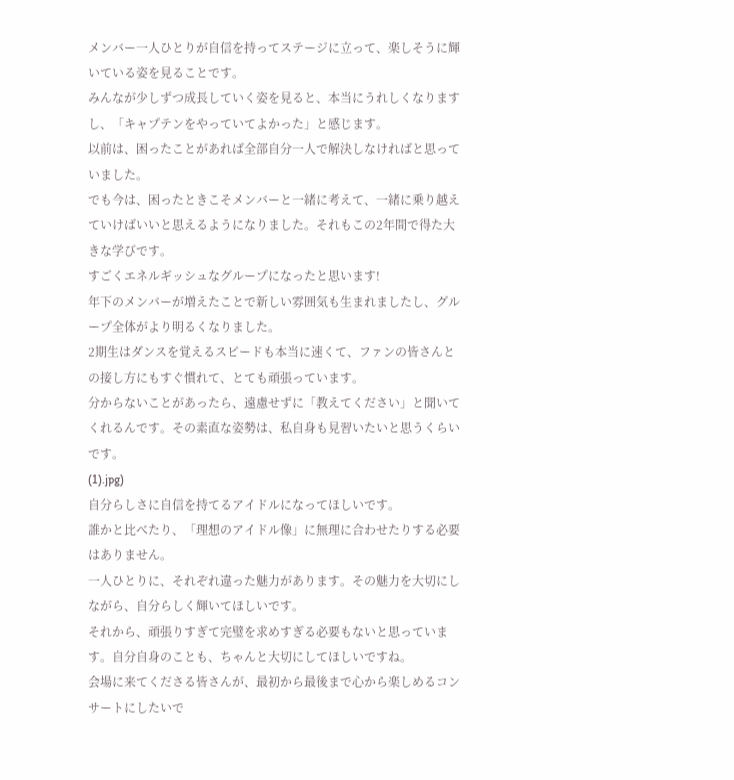メンバー一人ひとりが自信を持ってステージに立って、楽しそうに輝いている姿を見ることです。
みんなが少しずつ成長していく姿を見ると、本当にうれしくなりますし、「キャプテンをやっていてよかった」と感じます。
以前は、困ったことがあれば全部自分一人で解決しなければと思っていました。
でも今は、困ったときこそメンバーと一緒に考えて、一緒に乗り越えていけばいいと思えるようになりました。それもこの2年間で得た大きな学びです。
すごくエネルギッシュなグループになったと思います!
年下のメンバーが増えたことで新しい雰囲気も生まれましたし、グループ全体がより明るくなりました。
2期生はダンスを覚えるスピードも本当に速くて、ファンの皆さんとの接し方にもすぐ慣れて、とても頑張っています。
分からないことがあったら、遠慮せずに「教えてください」と聞いてくれるんです。その素直な姿勢は、私自身も見習いたいと思うくらいです。
(1).jpg)
自分らしさに自信を持てるアイドルになってほしいです。
誰かと比べたり、「理想のアイドル像」に無理に合わせたりする必要はありません。
一人ひとりに、それぞれ違った魅力があります。その魅力を大切にしながら、自分らしく輝いてほしいです。
それから、頑張りすぎて完璧を求めすぎる必要もないと思っています。自分自身のことも、ちゃんと大切にしてほしいですね。
会場に来てくださる皆さんが、最初から最後まで心から楽しめるコンサートにしたいで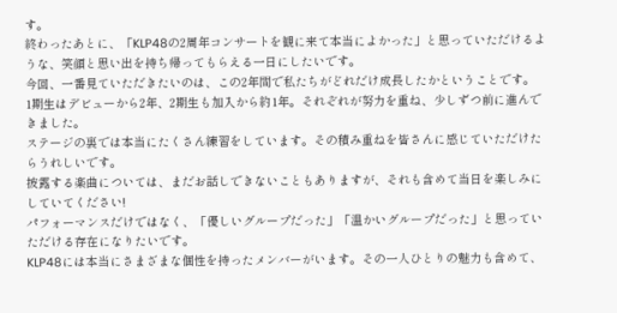す。
終わったあとに、「KLP48の2周年コンサートを観に来て本当によかった」と思っていただけるような、笑顔と思い出を持ち帰ってもらえる一日にしたいです。
今回、一番見ていただきたいのは、この2年間で私たちがどれだけ成長したかということです。
1期生はデビューから2年、2期生も加入から約1年。それぞれが努力を重ね、少しずつ前に進んできました。
ステージの裏では本当にたくさん練習をしています。その積み重ねを皆さんに感じていただけたらうれしいです。
披露する楽曲については、まだお話しできないこともありますが、それも含めて当日を楽しみにしていてください!
パフォーマンスだけではなく、「優しいグループだった」「温かいグループだった」と思っていただける存在になりたいです。
KLP48には本当にさまざまな個性を持ったメンバーがいます。その一人ひとりの魅力も含めて、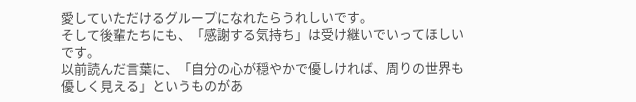愛していただけるグループになれたらうれしいです。
そして後輩たちにも、「感謝する気持ち」は受け継いでいってほしいです。
以前読んだ言葉に、「自分の心が穏やかで優しければ、周りの世界も優しく見える」というものがあ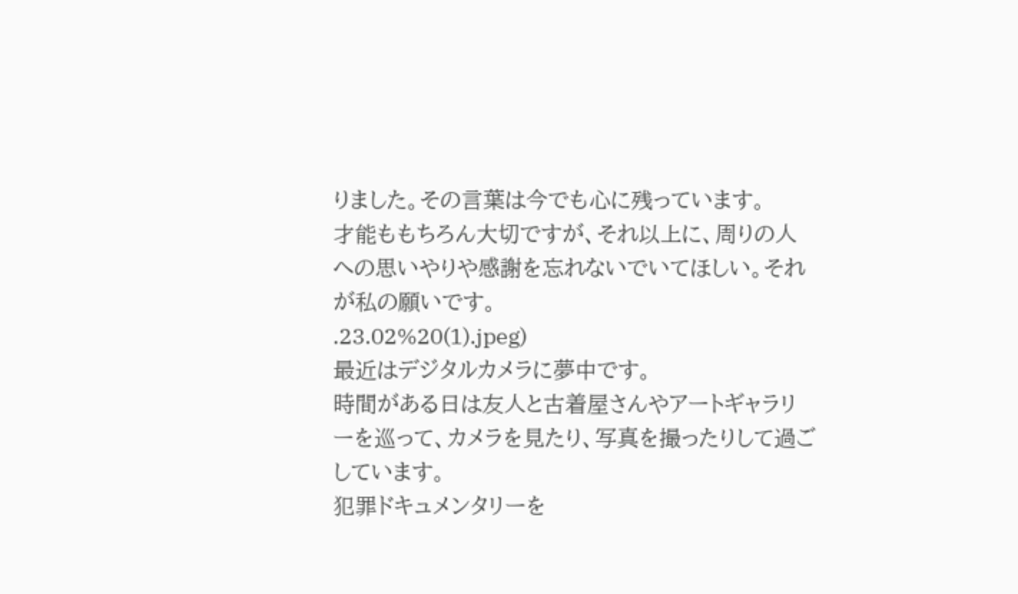りました。その言葉は今でも心に残っています。
才能ももちろん大切ですが、それ以上に、周りの人への思いやりや感謝を忘れないでいてほしい。それが私の願いです。
.23.02%20(1).jpeg)
最近はデジタルカメラに夢中です。
時間がある日は友人と古着屋さんやアートギャラリーを巡って、カメラを見たり、写真を撮ったりして過ごしています。
犯罪ドキュメンタリーを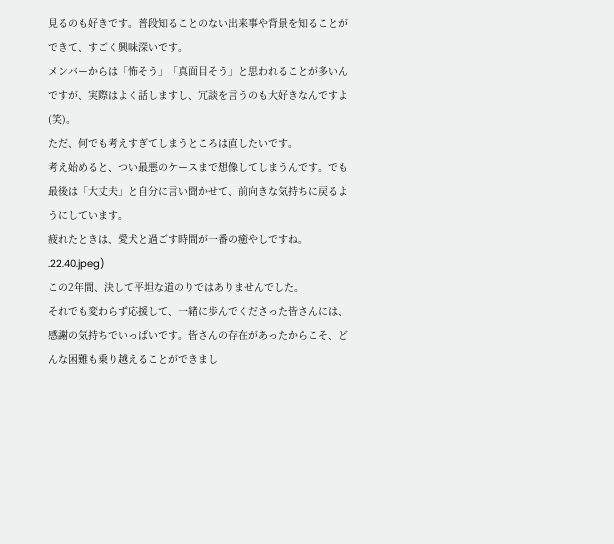見るのも好きです。普段知ることのない出来事や背景を知ることができて、すごく興味深いです。
メンバーからは「怖そう」「真面目そう」と思われることが多いんですが、実際はよく話しますし、冗談を言うのも大好きなんですよ(笑)。
ただ、何でも考えすぎてしまうところは直したいです。
考え始めると、つい最悪のケースまで想像してしまうんです。でも最後は「大丈夫」と自分に言い聞かせて、前向きな気持ちに戻るようにしています。
疲れたときは、愛犬と過ごす時間が一番の癒やしですね。
.22.40.jpeg)
この2年間、決して平坦な道のりではありませんでした。
それでも変わらず応援して、一緒に歩んでくださった皆さんには、感謝の気持ちでいっぱいです。皆さんの存在があったからこそ、どんな困難も乗り越えることができまし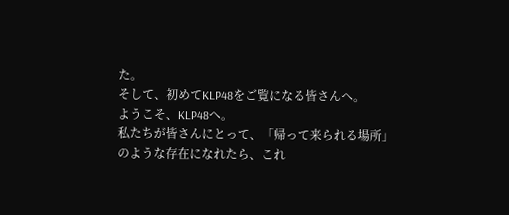た。
そして、初めてKLP48をご覧になる皆さんへ。
ようこそ、KLP48へ。
私たちが皆さんにとって、「帰って来られる場所」のような存在になれたら、これ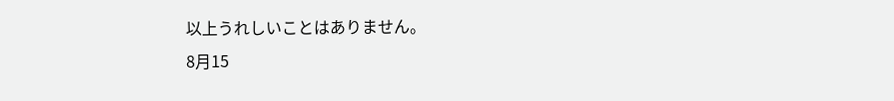以上うれしいことはありません。
8月15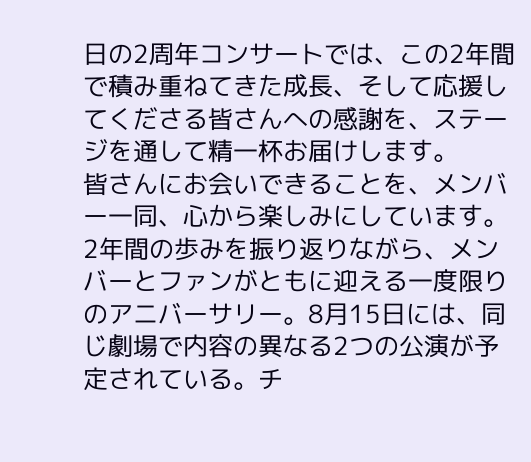日の2周年コンサートでは、この2年間で積み重ねてきた成長、そして応援してくださる皆さんへの感謝を、ステージを通して精一杯お届けします。
皆さんにお会いできることを、メンバー一同、心から楽しみにしています。
2年間の歩みを振り返りながら、メンバーとファンがともに迎える一度限りのアニバーサリー。8月15日には、同じ劇場で内容の異なる2つの公演が予定されている。チ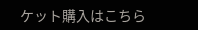ケット購入はこちら